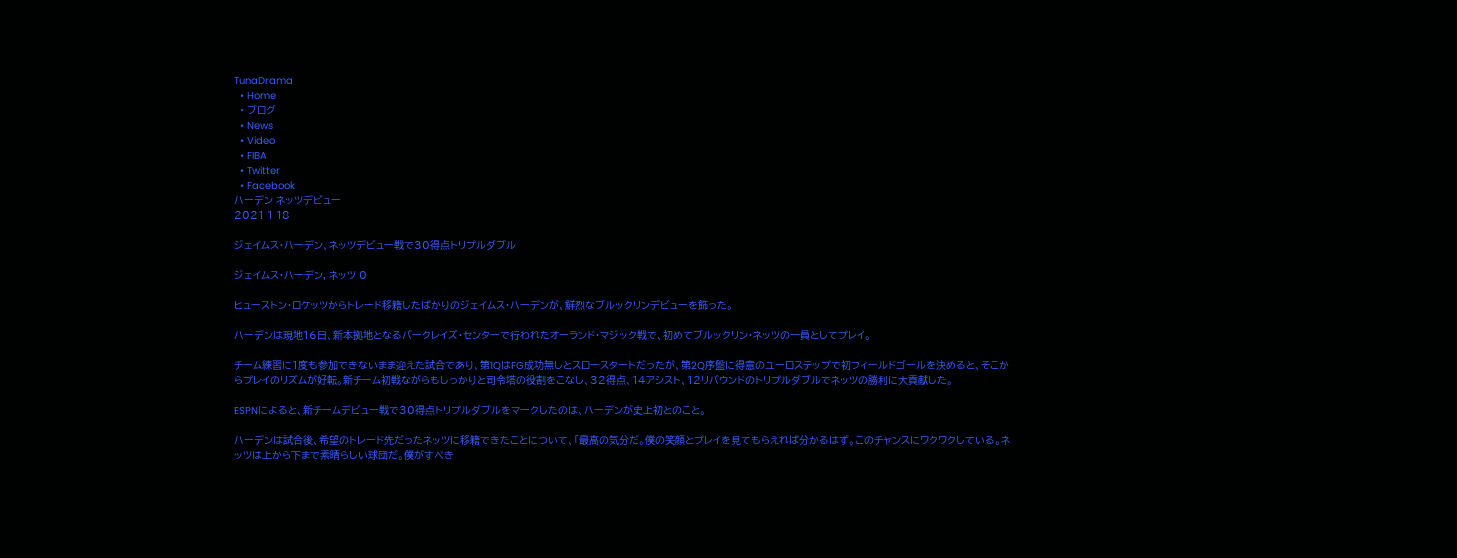TunaDrama
  • Home
  • ブログ
  • News
  • Video
  • FIBA
  • Twitter
  • Facebook
ハーデン ネッツデビュー
2021 1 18

ジェイムス・ハーデン、ネッツデビュー戦で30得点トリプルダブル

ジェイムス・ハーデン, ネッツ 0

ヒューストン・ロケッツからトレード移籍したばかりのジェイムス・ハーデンが、鮮烈なブルックリンデビューを飾った。

ハーデンは現地16日、新本拠地となるバークレイズ・センターで行われたオーランド・マジック戦で、初めてブルックリン・ネッツの一員としてプレイ。

チーム練習に1度も参加できないまま迎えた試合であり、第1QはFG成功無しとスロースタートだったが、第2Q序盤に得意のユーロステップで初フィールドゴールを決めると、そこからプレイのリズムが好転。新チーム初戦ながらもしっかりと司令塔の役割をこなし、32得点、14アシスト、12リバウンドのトリプルダブルでネッツの勝利に大貢献した。

ESPNによると、新チームデビュー戦で30得点トリプルダブルをマークしたのは、ハーデンが史上初とのこと。

ハーデンは試合後、希望のトレード先だったネッツに移籍できたことについて、「最高の気分だ。僕の笑顔とプレイを見てもらえれば分かるはず。このチャンスにワクワクしている。ネッツは上から下まで素晴らしい球団だ。僕がすべき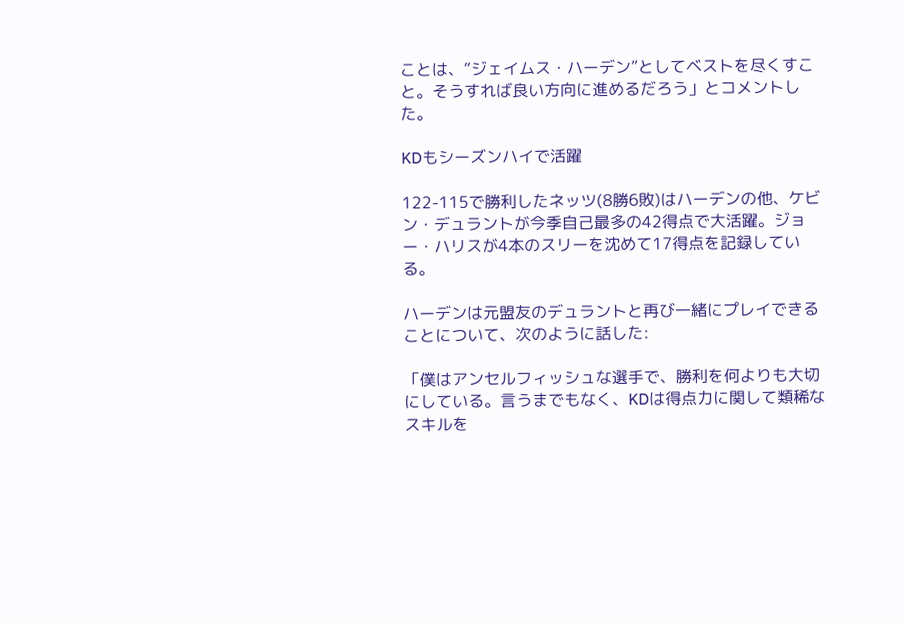ことは、“ジェイムス・ハーデン”としてベストを尽くすこと。そうすれば良い方向に進めるだろう」とコメントした。

KDもシーズンハイで活躍

122-115で勝利したネッツ(8勝6敗)はハーデンの他、ケビン・デュラントが今季自己最多の42得点で大活躍。ジョー・ハリスが4本のスリーを沈めて17得点を記録している。

ハーデンは元盟友のデュラントと再び一緒にプレイできることについて、次のように話した:

「僕はアンセルフィッシュな選手で、勝利を何よりも大切にしている。言うまでもなく、KDは得点力に関して類稀なスキルを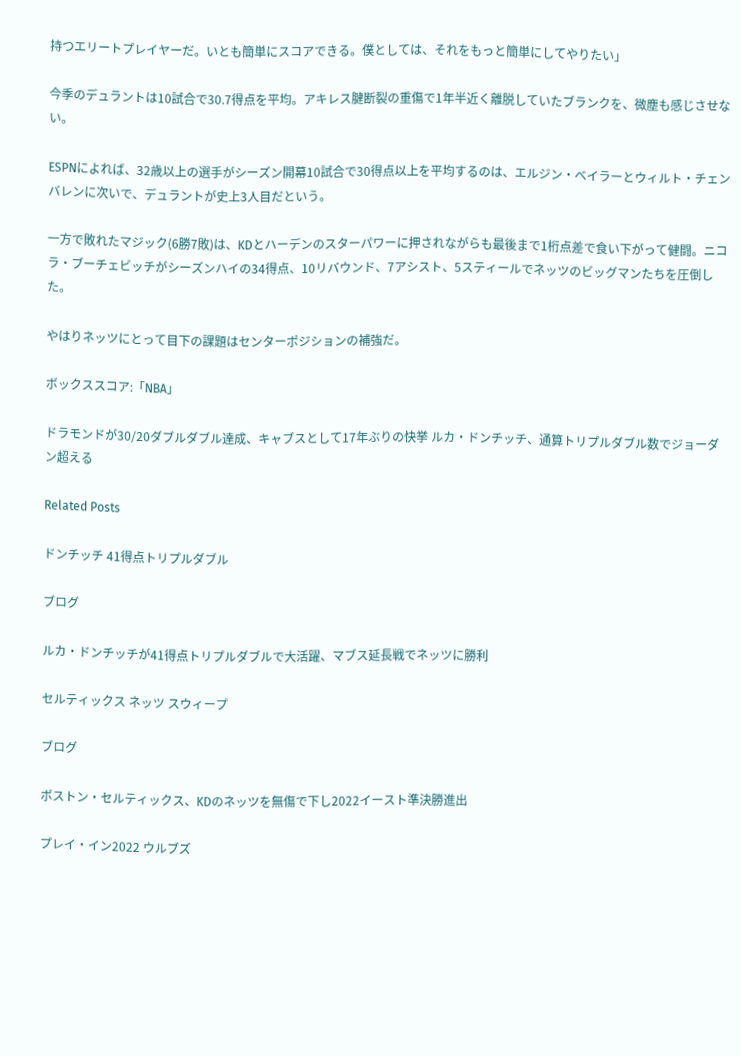持つエリートプレイヤーだ。いとも簡単にスコアできる。僕としては、それをもっと簡単にしてやりたい」

今季のデュラントは10試合で30.7得点を平均。アキレス腱断裂の重傷で1年半近く離脱していたブランクを、微塵も感じさせない。

ESPNによれば、32歳以上の選手がシーズン開幕10試合で30得点以上を平均するのは、エルジン・ベイラーとウィルト・チェンバレンに次いで、デュラントが史上3人目だという。

一方で敗れたマジック(6勝7敗)は、KDとハーデンのスターパワーに押されながらも最後まで1桁点差で食い下がって健闘。ニコラ・ブーチェビッチがシーズンハイの34得点、10リバウンド、7アシスト、5スティールでネッツのビッグマンたちを圧倒した。

やはりネッツにとって目下の課題はセンターポジションの補強だ。

ボックススコア:「NBA」

ドラモンドが30/20ダブルダブル達成、キャブスとして17年ぶりの快挙 ルカ・ドンチッチ、通算トリプルダブル数でジョーダン超える

Related Posts

ドンチッチ 41得点トリプルダブル

ブログ

ルカ・ドンチッチが41得点トリプルダブルで大活躍、マブス延長戦でネッツに勝利

セルティックス ネッツ スウィープ

ブログ

ボストン・セルティックス、KDのネッツを無傷で下し2022イースト準決勝進出

プレイ・イン2022 ウルブズ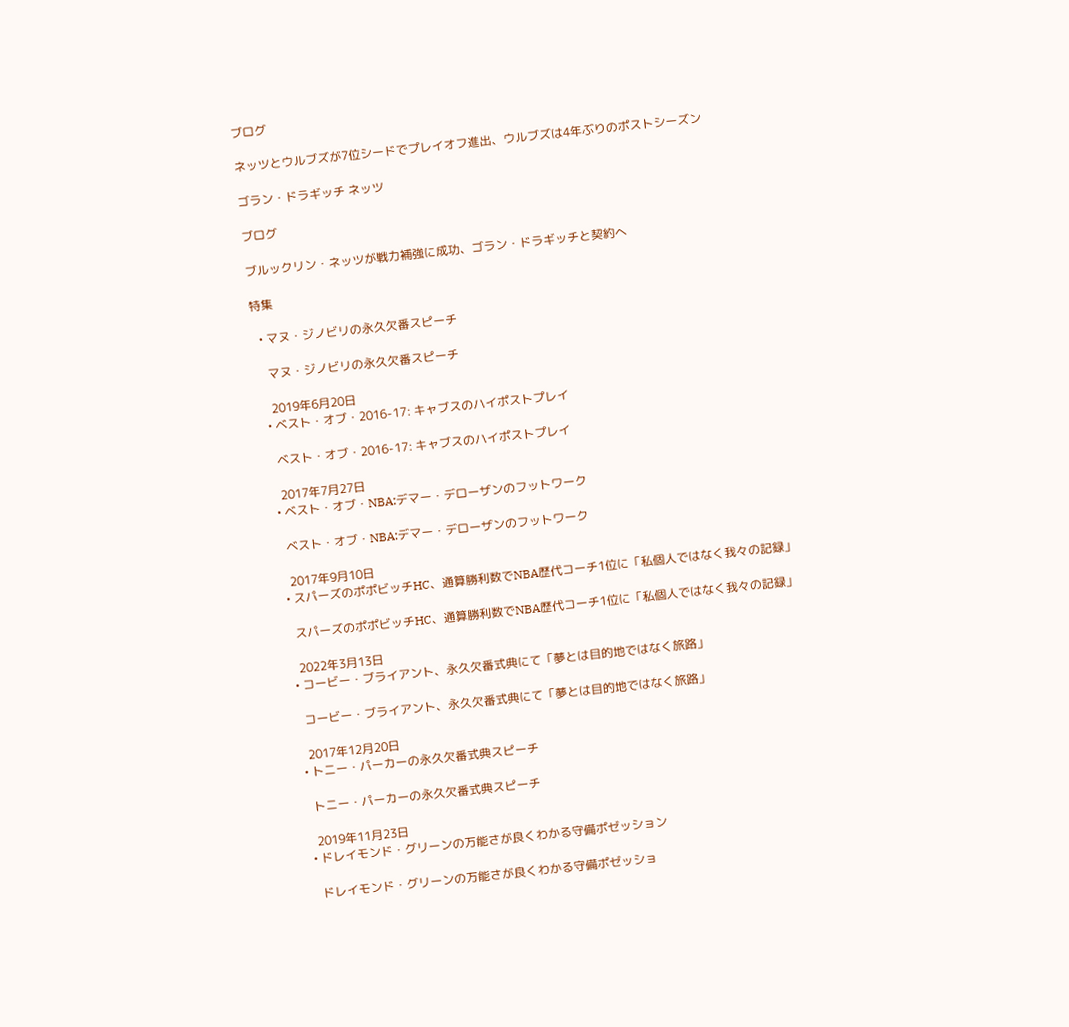ブログ

ネッツとウルブズが7位シードでプレイオフ進出、ウルブズは4年ぶりのポストシーズン

ゴラン・ドラギッチ ネッツ

ブログ

ブルックリン・ネッツが戦力補強に成功、ゴラン・ドラギッチと契約へ

特集

  • マヌ・ジノビリの永久欠番スピーチ

    マヌ・ジノビリの永久欠番スピーチ

    2019年6月20日
  • ベスト・オブ・2016-17: キャブスのハイポストプレイ

    ベスト・オブ・2016-17: キャブスのハイポストプレイ

    2017年7月27日
  • ベスト・オブ・NBA:デマー・デローザンのフットワーク

    ベスト・オブ・NBA:デマー・デローザンのフットワーク

    2017年9月10日
  • スパーズのポポビッチHC、通算勝利数でNBA歴代コーチ1位に「私個人ではなく我々の記録」

    スパーズのポポビッチHC、通算勝利数でNBA歴代コーチ1位に「私個人ではなく我々の記録」

    2022年3月13日
  • コービー・ブライアント、永久欠番式典にて「夢とは目的地ではなく旅路」

    コービー・ブライアント、永久欠番式典にて「夢とは目的地ではなく旅路」

    2017年12月20日
  • トニー・パーカーの永久欠番式典スピーチ

    トニー・パーカーの永久欠番式典スピーチ

    2019年11月23日
  • ドレイモンド・グリーンの万能さが良くわかる守備ポゼッション

    ドレイモンド・グリーンの万能さが良くわかる守備ポゼッショ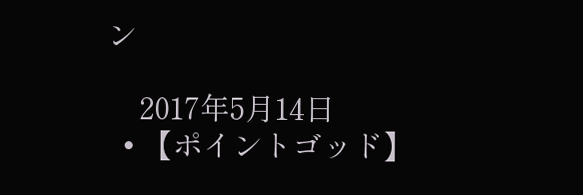ン

    2017年5月14日
  • 【ポイントゴッド】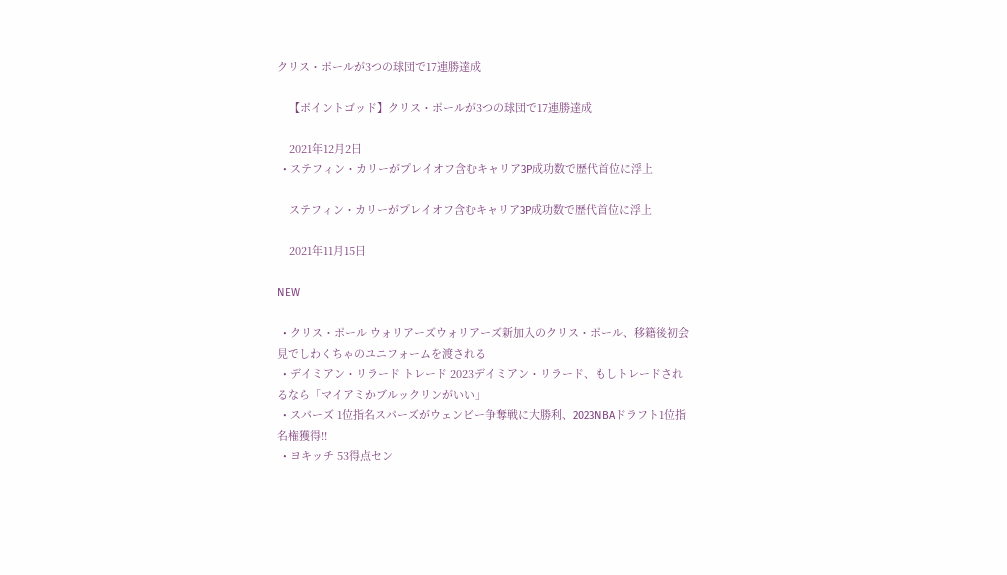クリス・ポールが3つの球団で17連勝達成

    【ポイントゴッド】クリス・ポールが3つの球団で17連勝達成

    2021年12月2日
  • ステフィン・カリーがプレイオフ含むキャリア3P成功数で歴代首位に浮上

    ステフィン・カリーがプレイオフ含むキャリア3P成功数で歴代首位に浮上

    2021年11月15日

NEW

  • クリス・ポール ウォリアーズウォリアーズ新加入のクリス・ポール、移籍後初会見でしわくちゃのユニフォームを渡される
  • デイミアン・リラード トレード 2023デイミアン・リラード、もしトレードされるなら「マイアミかブルックリンがいい」
  • スパーズ 1位指名スパーズがウェンビー争奪戦に大勝利、2023NBAドラフト1位指名権獲得!!
  • ヨキッチ 53得点セン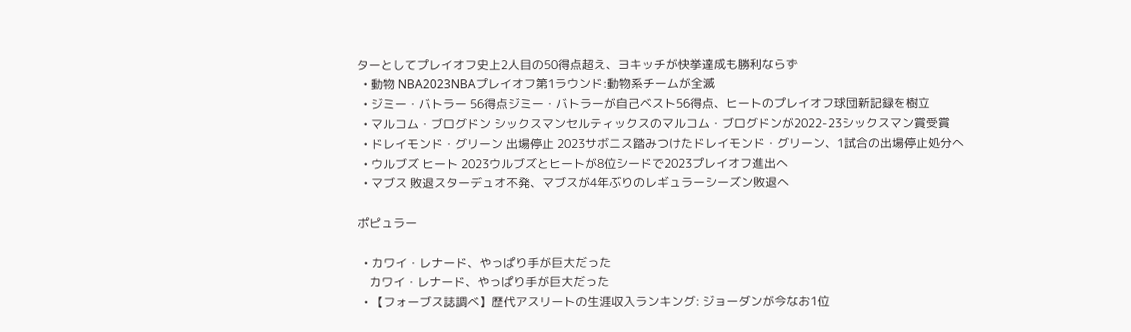ターとしてプレイオフ史上2人目の50得点超え、ヨキッチが快挙達成も勝利ならず
  • 動物 NBA2023NBAプレイオフ第1ラウンド:動物系チームが全滅
  • ジミー・バトラー 56得点ジミー・バトラーが自己ベスト56得点、ヒートのプレイオフ球団新記録を樹立
  • マルコム・ブログドン シックスマンセルティックスのマルコム・ブログドンが2022-23シックスマン賞受賞
  • ドレイモンド・グリーン 出場停止 2023サボニス踏みつけたドレイモンド・グリーン、1試合の出場停止処分へ
  • ウルブズ ヒート 2023ウルブズとヒートが8位シードで2023プレイオフ進出へ
  • マブス 敗退スターデュオ不発、マブスが4年ぶりのレギュラーシーズン敗退へ

ポピュラー

  • カワイ・レナード、やっぱり手が巨大だった
    カワイ・レナード、やっぱり手が巨大だった
  • 【フォーブス誌調べ】歴代アスリートの生涯収入ランキング: ジョーダンが今なお1位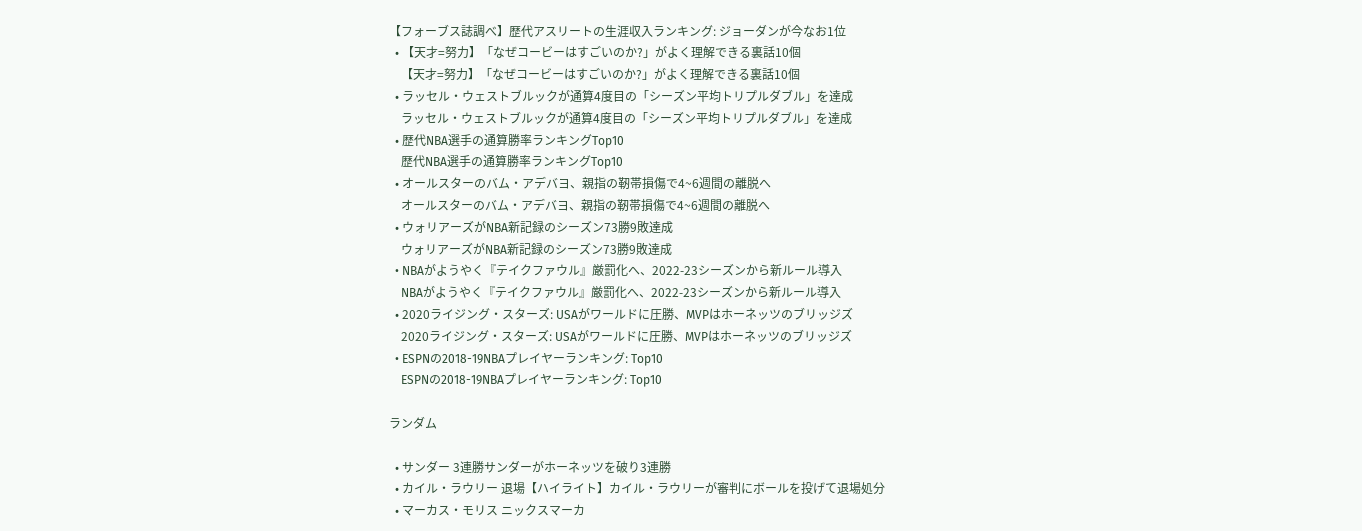【フォーブス誌調べ】歴代アスリートの生涯収入ランキング: ジョーダンが今なお1位
  • 【天才=努力】「なぜコービーはすごいのか?」がよく理解できる裏話10個
    【天才=努力】「なぜコービーはすごいのか?」がよく理解できる裏話10個
  • ラッセル・ウェストブルックが通算4度目の「シーズン平均トリプルダブル」を達成
    ラッセル・ウェストブルックが通算4度目の「シーズン平均トリプルダブル」を達成
  • 歴代NBA選手の通算勝率ランキングTop10
    歴代NBA選手の通算勝率ランキングTop10
  • オールスターのバム・アデバヨ、親指の靭帯損傷で4~6週間の離脱へ
    オールスターのバム・アデバヨ、親指の靭帯損傷で4~6週間の離脱へ
  • ウォリアーズがNBA新記録のシーズン73勝9敗達成
    ウォリアーズがNBA新記録のシーズン73勝9敗達成
  • NBAがようやく『テイクファウル』厳罰化へ、2022-23シーズンから新ルール導入
    NBAがようやく『テイクファウル』厳罰化へ、2022-23シーズンから新ルール導入
  • 2020ライジング・スターズ: USAがワールドに圧勝、MVPはホーネッツのブリッジズ
    2020ライジング・スターズ: USAがワールドに圧勝、MVPはホーネッツのブリッジズ
  • ESPNの2018-19NBAプレイヤーランキング: Top10
    ESPNの2018-19NBAプレイヤーランキング: Top10

ランダム

  • サンダー 3連勝サンダーがホーネッツを破り3連勝
  • カイル・ラウリー 退場【ハイライト】カイル・ラウリーが審判にボールを投げて退場処分
  • マーカス・モリス ニックスマーカ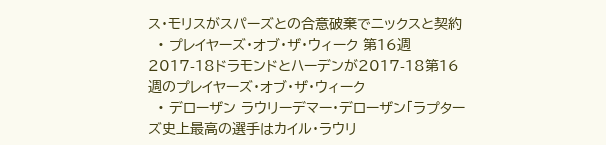ス・モリスがスパーズとの合意破棄でニックスと契約
  • プレイヤーズ・オブ・ザ・ウィーク 第16週 2017-18ドラモンドとハーデンが2017-18第16週のプレイヤーズ・オブ・ザ・ウィーク
  • デローザン ラウリーデマー・デローザン「ラプターズ史上最高の選手はカイル・ラウリ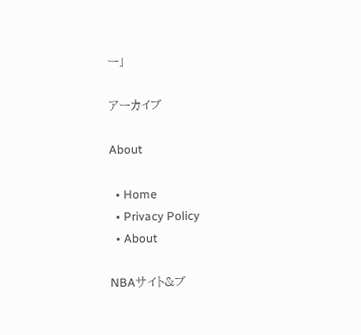ー」

アーカイブ

About

  • Home
  • Privacy Policy
  • About

NBAサイト&ブ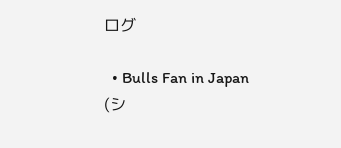ログ

  • Bulls Fan in Japan (シ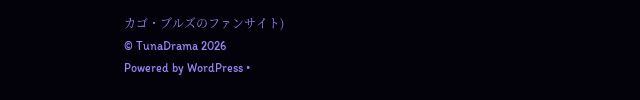カゴ・ブルズのファンサイト)
© TunaDrama 2026
Powered by WordPress •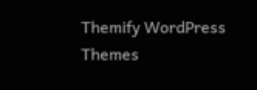Themify WordPress Themes